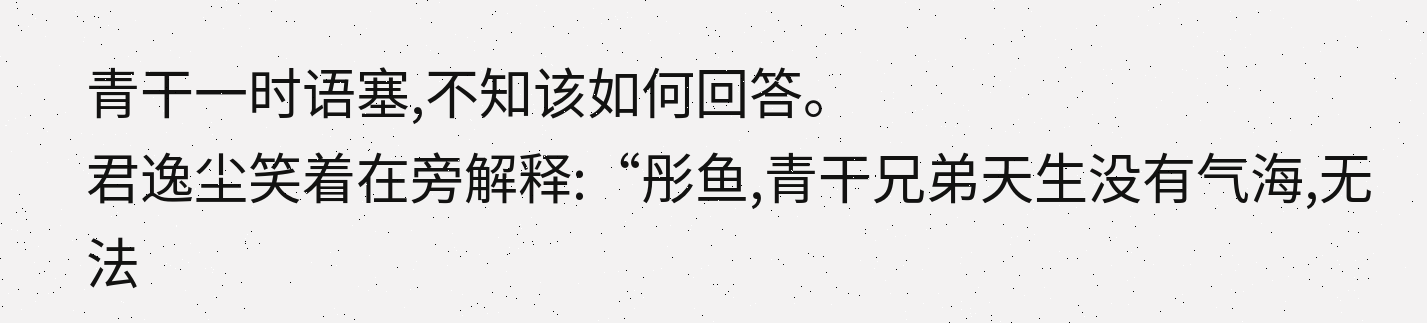青干一时语塞,不知该如何回答。
君逸尘笑着在旁解释:“彤鱼,青干兄弟天生没有气海,无法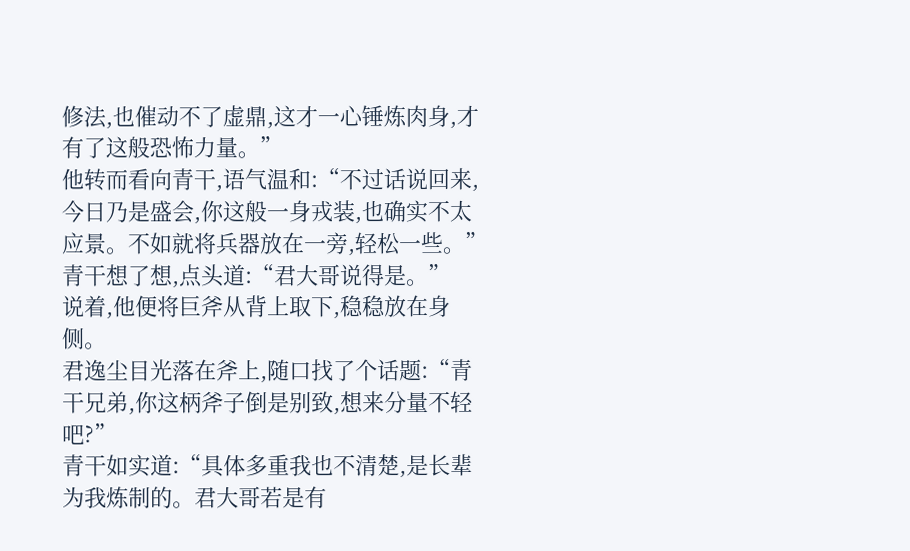修法,也催动不了虚鼎,这才一心锤炼肉身,才有了这般恐怖力量。”
他转而看向青干,语气温和:“不过话说回来,今日乃是盛会,你这般一身戎装,也确实不太应景。不如就将兵器放在一旁,轻松一些。”
青干想了想,点头道:“君大哥说得是。”
说着,他便将巨斧从背上取下,稳稳放在身侧。
君逸尘目光落在斧上,随口找了个话题:“青干兄弟,你这柄斧子倒是别致,想来分量不轻吧?”
青干如实道:“具体多重我也不清楚,是长辈为我炼制的。君大哥若是有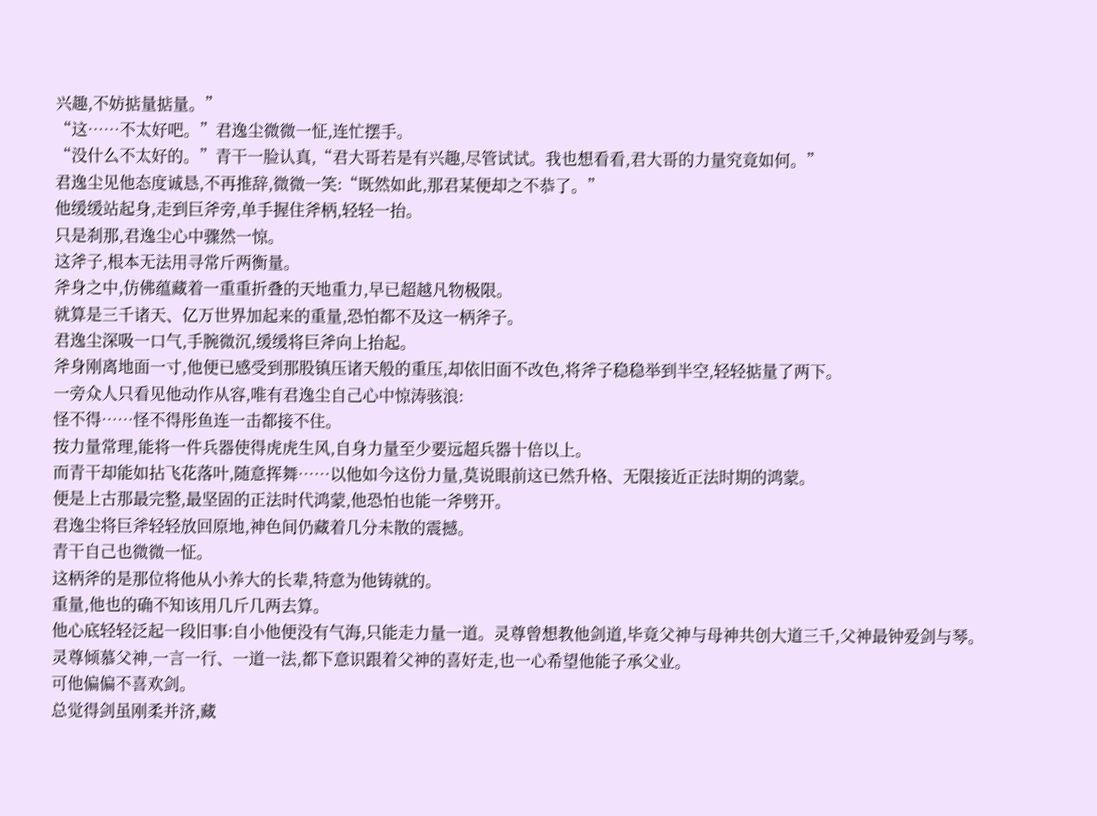兴趣,不妨掂量掂量。”
“这……不太好吧。”君逸尘微微一怔,连忙摆手。
“没什么不太好的。”青干一脸认真,“君大哥若是有兴趣,尽管试试。我也想看看,君大哥的力量究竟如何。”
君逸尘见他态度诚恳,不再推辞,微微一笑:“既然如此,那君某便却之不恭了。”
他缓缓站起身,走到巨斧旁,单手握住斧柄,轻轻一抬。
只是刹那,君逸尘心中骤然一惊。
这斧子,根本无法用寻常斤两衡量。
斧身之中,仿佛蕴藏着一重重折叠的天地重力,早已超越凡物极限。
就算是三千诸天、亿万世界加起来的重量,恐怕都不及这一柄斧子。
君逸尘深吸一口气,手腕微沉,缓缓将巨斧向上抬起。
斧身刚离地面一寸,他便已感受到那股镇压诸天般的重压,却依旧面不改色,将斧子稳稳举到半空,轻轻掂量了两下。
一旁众人只看见他动作从容,唯有君逸尘自己心中惊涛骇浪:
怪不得……怪不得彤鱼连一击都接不住。
按力量常理,能将一件兵器使得虎虎生风,自身力量至少要远超兵器十倍以上。
而青干却能如拈飞花落叶,随意挥舞……以他如今这份力量,莫说眼前这已然升格、无限接近正法时期的鸿蒙。
便是上古那最完整,最坚固的正法时代鸿蒙,他恐怕也能一斧劈开。
君逸尘将巨斧轻轻放回原地,神色间仍藏着几分未散的震撼。
青干自己也微微一怔。
这柄斧的是那位将他从小养大的长辈,特意为他铸就的。
重量,他也的确不知该用几斤几两去算。
他心底轻轻泛起一段旧事:自小他便没有气海,只能走力量一道。灵尊曾想教他剑道,毕竟父神与母神共创大道三千,父神最钟爱剑与琴。
灵尊倾慕父神,一言一行、一道一法,都下意识跟着父神的喜好走,也一心希望他能子承父业。
可他偏偏不喜欢剑。
总觉得剑虽刚柔并济,藏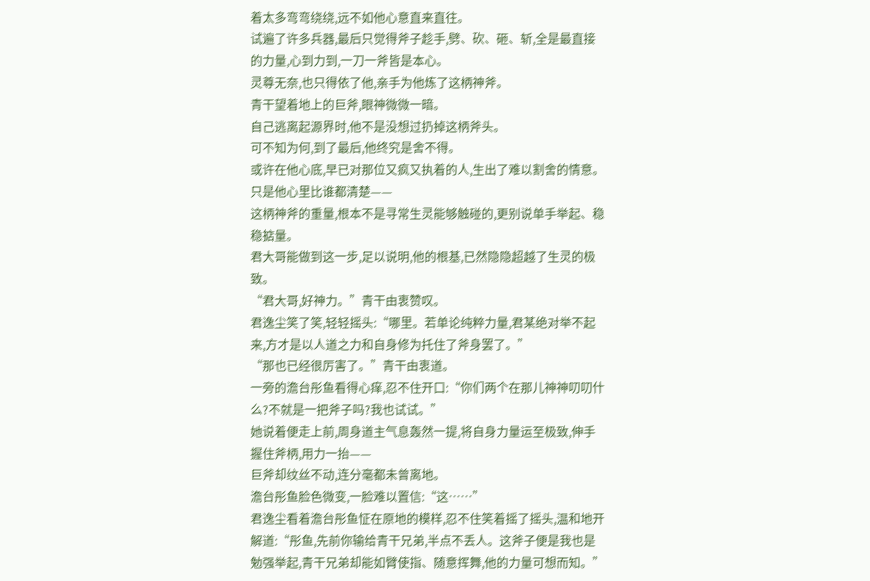着太多弯弯绕绕,远不如他心意直来直往。
试遍了许多兵器,最后只觉得斧子趁手,劈、砍、砸、斩,全是最直接的力量,心到力到,一刀一斧皆是本心。
灵尊无奈,也只得依了他,亲手为他炼了这柄神斧。
青干望着地上的巨斧,眼神微微一暗。
自己逃离起源界时,他不是没想过扔掉这柄斧头。
可不知为何,到了最后,他终究是舍不得。
或许在他心底,早已对那位又疯又执着的人,生出了难以割舍的情意。
只是他心里比谁都清楚——
这柄神斧的重量,根本不是寻常生灵能够触碰的,更别说单手举起、稳稳掂量。
君大哥能做到这一步,足以说明,他的根基,已然隐隐超越了生灵的极致。
“君大哥,好神力。”青干由衷赞叹。
君逸尘笑了笑,轻轻摇头:“哪里。若单论纯粹力量,君某绝对举不起来,方才是以人道之力和自身修为托住了斧身罢了。”
“那也已经很厉害了。”青干由衷道。
一旁的澹台彤鱼看得心痒,忍不住开口:“你们两个在那儿神神叨叨什么?不就是一把斧子吗?我也试试。”
她说着便走上前,周身道主气息轰然一提,将自身力量运至极致,伸手握住斧柄,用力一抬——
巨斧却纹丝不动,连分毫都未曾离地。
澹台彤鱼脸色微变,一脸难以置信:“这……”
君逸尘看着澹台彤鱼怔在原地的模样,忍不住笑着摇了摇头,温和地开解道:“彤鱼,先前你输给青干兄弟,半点不丢人。这斧子便是我也是勉强举起,青干兄弟却能如臂使指、随意挥舞,他的力量可想而知。”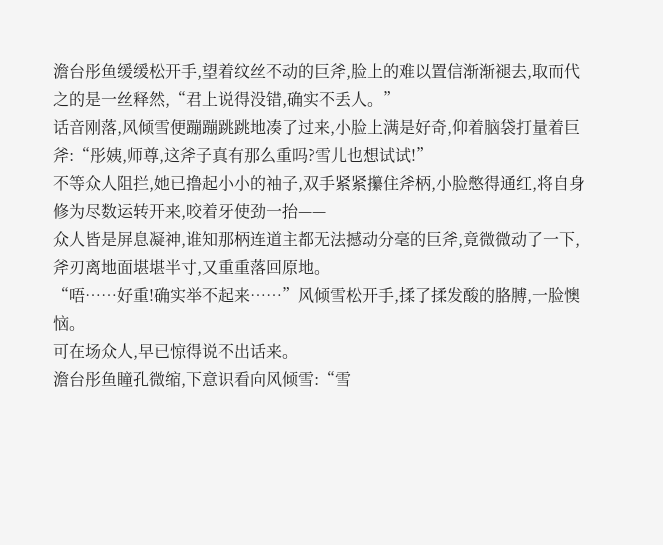澹台彤鱼缓缓松开手,望着纹丝不动的巨斧,脸上的难以置信渐渐褪去,取而代之的是一丝释然,“君上说得没错,确实不丢人。”
话音刚落,风倾雪便蹦蹦跳跳地凑了过来,小脸上满是好奇,仰着脑袋打量着巨斧:“彤姨,师尊,这斧子真有那么重吗?雪儿也想试试!”
不等众人阻拦,她已撸起小小的袖子,双手紧紧攥住斧柄,小脸憋得通红,将自身修为尽数运转开来,咬着牙使劲一抬——
众人皆是屏息凝神,谁知那柄连道主都无法撼动分毫的巨斧,竟微微动了一下,斧刃离地面堪堪半寸,又重重落回原地。
“唔……好重!确实举不起来……”风倾雪松开手,揉了揉发酸的胳膊,一脸懊恼。
可在场众人,早已惊得说不出话来。
澹台彤鱼瞳孔微缩,下意识看向风倾雪:“雪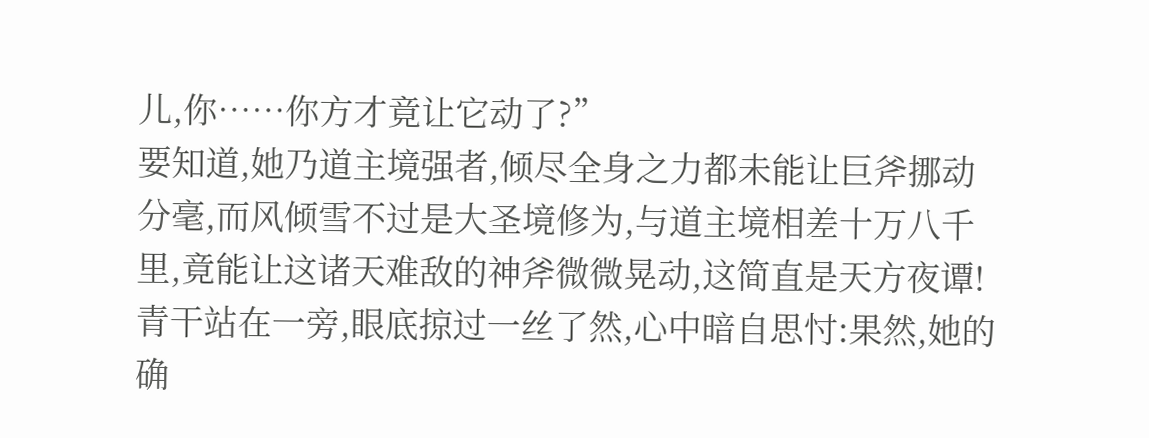儿,你……你方才竟让它动了?”
要知道,她乃道主境强者,倾尽全身之力都未能让巨斧挪动分毫,而风倾雪不过是大圣境修为,与道主境相差十万八千里,竟能让这诸天难敌的神斧微微晃动,这简直是天方夜谭!
青干站在一旁,眼底掠过一丝了然,心中暗自思忖:果然,她的确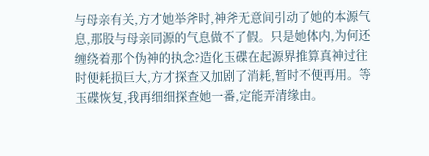与母亲有关,方才她举斧时,神斧无意间引动了她的本源气息,那股与母亲同源的气息做不了假。只是她体内,为何还缠绕着那个伪神的执念?造化玉碟在起源界推算真神过往时便耗损巨大,方才探查又加剧了消耗,暂时不便再用。等玉碟恢复,我再细细探查她一番,定能弄清缘由。